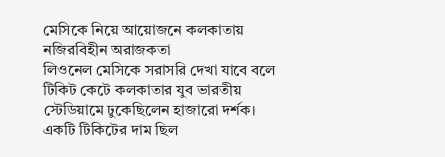মেসিকে নিয়ে আয়োজনে কলকাতায় নজিরবিহীন অরাজকতা
লিওনেল মেসিকে সরাসরি দেখা যাবে বলে টিকিট কেটে কলকাতার যুব ভারতীয় স্টেডিয়ামে ঢুকেছিলেন হাজারো দর্শক। একটি টিকিটের দাম ছিল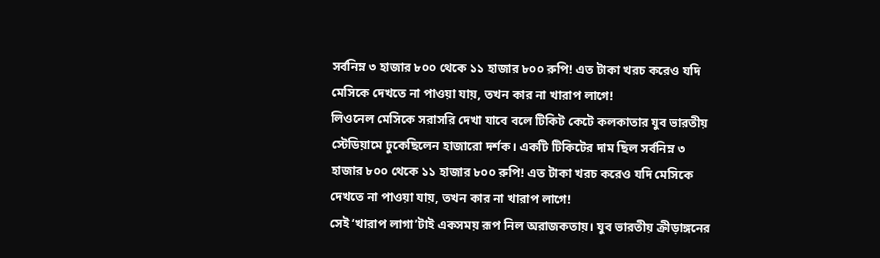সর্বনিম্ন ৩ হাজার ৮০০ থেকে ১১ হাজার ৮০০ রুপি! এত টাকা খরচ করেও যদি মেসিকে দেখতে না পাওয়া যায়, তখন কার না খারাপ লাগে!
লিওনেল মেসিকে সরাসরি দেখা যাবে বলে টিকিট কেটে কলকাতার যুব ভারতীয় স্টেডিয়ামে ঢুকেছিলেন হাজারো দর্শক। একটি টিকিটের দাম ছিল সর্বনিম্ন ৩ হাজার ৮০০ থেকে ১১ হাজার ৮০০ রুপি! এত টাকা খরচ করেও যদি মেসিকে দেখতে না পাওয়া যায়, তখন কার না খারাপ লাগে!
সেই ‘খারাপ লাগা’টাই একসময় রূপ নিল অরাজকতায়। যুব ভারতীয় ক্রীড়াঙ্গনের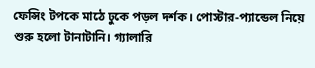ফেন্সিং টপকে মাঠে ঢুকে পড়ল দর্শক। পোস্টার-প্যান্ডেল নিয়ে শুরু হলো টানাটানি। গ্যালারি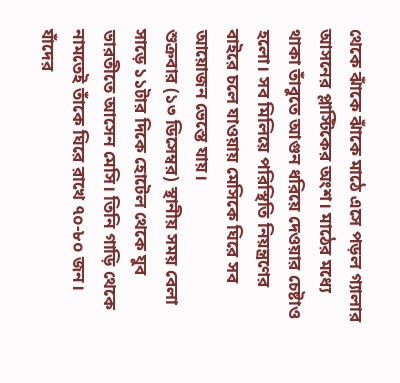থেকে ঝাঁকে ঝাঁকে মাঠে এসে পড়ল গ্যালার আসনের প্লাস্টিকের অংশ। মাঠের মধ্যে থাকা তাঁবুতে আগুন ধরিয়ে দেওয়ার চেষ্টাও হলো। সব মিলিয়ে পরিস্থিতি নিয়ন্ত্রণের বাইরে চলে যাওয়ায় মেসিকে ঘিরে সব আয়োজন ভেস্তে যায়।
শুক্রবার (১৩ ডিসেম্বর) স্থানীয় সময় বেলা সাড়ে ১১টার দিকে হোটেল থেকে যুব ভারতীতে আসেন মেসি। তিনি গাড়ি থেকে নামতেই তাঁকে ঘিরে রাখে ৭০-৮০ জন। যাঁদের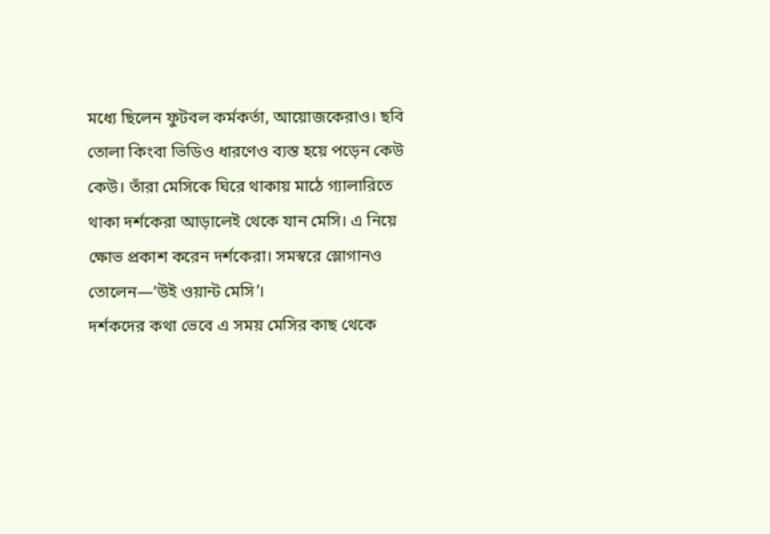মধ্যে ছিলেন ফুটবল কর্মকর্তা, আয়োজকেরাও। ছবি তোলা কিংবা ভিডিও ধারণেও ব্যস্ত হয়ে পড়েন কেউ কেউ। তাঁরা মেসিকে ঘিরে থাকায় মাঠে গ্যালারিতে থাকা দর্শকেরা আড়ালেই থেকে যান মেসি। এ নিয়ে ক্ষোভ প্রকাশ করেন দর্শকেরা। সমস্বরে স্লোগানও তোলেন—‘উই ওয়ান্ট মেসি’।
দর্শকদের কথা ভেবে এ সময় মেসির কাছ থেকে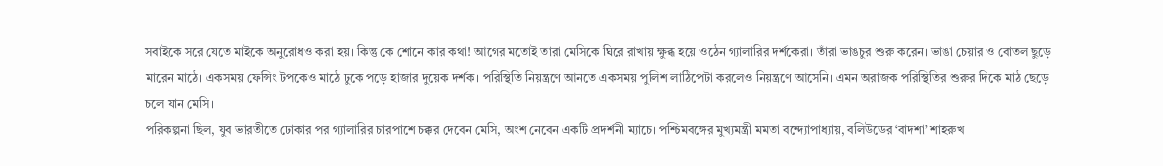সবাইকে সরে যেতে মাইকে অনুরোধও করা হয়। কিন্তু কে শোনে কার কথা! আগের মতোই তারা মেসিকে ঘিরে রাখায় ক্ষুব্ধ হয়ে ওঠেন গ্যালারির দর্শকেরা। তাঁরা ভাঙচুর শুরু করেন। ভাঙা চেয়ার ও বোতল ছুড়ে মারেন মাঠে। একসময় ফেন্সিং টপকেও মাঠে ঢুকে পড়ে হাজার দুয়েক দর্শক। পরিস্থিতি নিয়ন্ত্রণে আনতে একসময় পুলিশ লাঠিপেটা করলেও নিয়ন্ত্রণে আসেনি। এমন অরাজক পরিস্থিতির শুরুর দিকে মাঠ ছেড়ে চলে যান মেসি।
পরিকল্পনা ছিল, যুব ভারতীতে ঢোকার পর গ্যালারির চারপাশে চক্কর দেবেন মেসি, অংশ নেবেন একটি প্রদর্শনী ম্যাচে। পশ্চিমবঙ্গের মুখ্যমন্ত্রী মমতা বন্দ্যোপাধ্যায়, বলিউডের ‘বাদশা’ শাহরুখ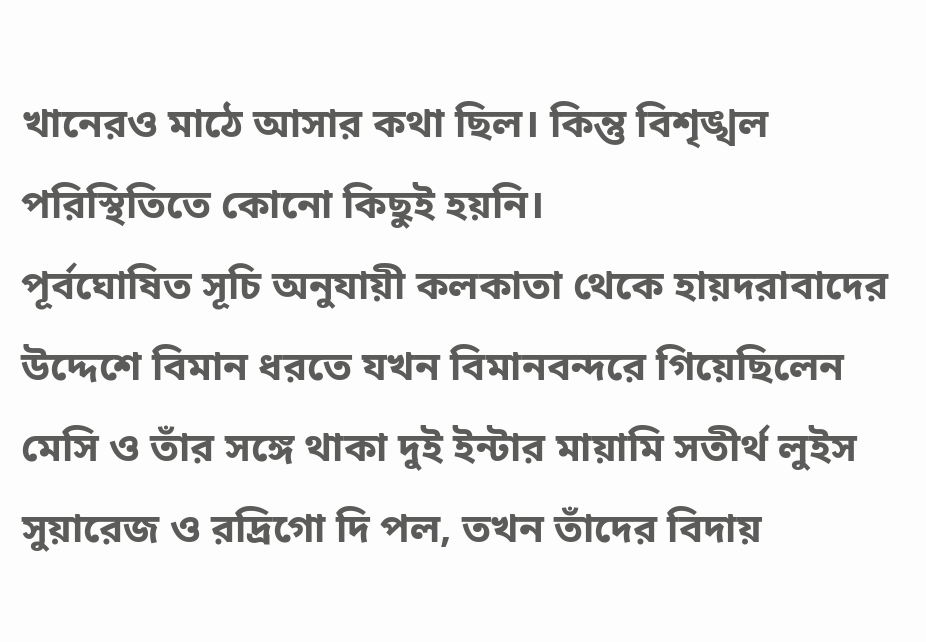খানেরও মাঠে আসার কথা ছিল। কিন্তু বিশৃঙ্খল পরিস্থিতিতে কোনো কিছুই হয়নি।
পূর্বঘোষিত সূচি অনুযায়ী কলকাতা থেকে হায়দরাবাদের উদ্দেশে বিমান ধরতে যখন বিমানবন্দরে গিয়েছিলেন মেসি ও তাঁর সঙ্গে থাকা দুই ইন্টার মায়ামি সতীর্থ লুইস সুয়ারেজ ও রদ্রিগো দি পল, তখন তাঁদের বিদায়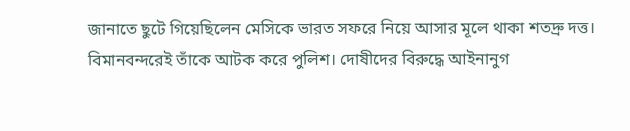জানাতে ছুটে গিয়েছিলেন মেসিকে ভারত সফরে নিয়ে আসার মূলে থাকা শতদ্রু দত্ত। বিমানবন্দরেই তাঁকে আটক করে পুলিশ। দোষীদের বিরুদ্ধে আইনানুগ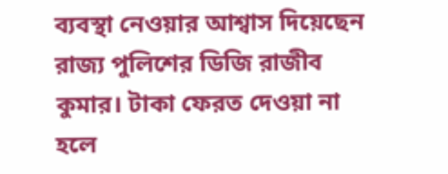ব্যবস্থা নেওয়ার আশ্বাস দিয়েছেন রাজ্য পুলিশের ডিজি রাজীব কুমার। টাকা ফেরত দেওয়া না হলে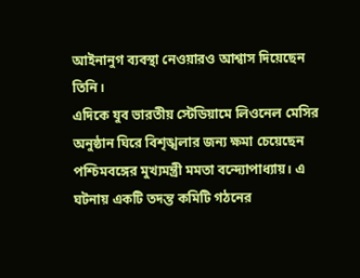আইনানুগ ব্যবস্থা নেওয়ারও আশ্বাস দিয়েছেন তিনি।
এদিকে যুব ভারতীয় স্টেডিয়ামে লিওনেল মেসির অনুষ্ঠান ঘিরে বিশৃঙ্খলার জন্য ক্ষমা চেয়েছেন পশ্চিমবঙ্গের মুখ্যমন্ত্রী মমতা বন্দ্যোপাধ্যায়। এ ঘটনায় একটি তদন্ত কমিটি গঠনের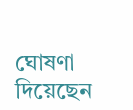ঘোষণা দিয়েছেন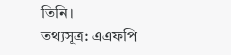তিনি।
তথ্যসূত্র: এএফপি